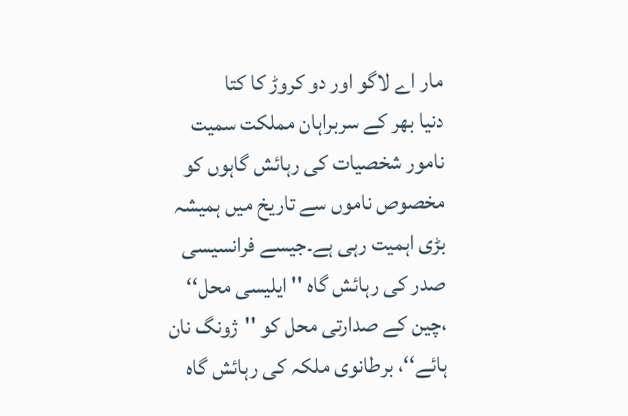مار اے لاگو اور دو کروڑ کا کتا
دنیا بھر کے سربراہان مملکت سمیت نامور شخصیات کی رہائش گاہوں کو مخصوص ناموں سے تاریخ میں ہمیشہ بڑی اہمیت رہی ہے۔جیسے فرانسیسی صدر کی رہائش گاہ '' ایلیسی محل‘‘ ،چین کے صدارتی محل کو ''ژونگ نان ہائے‘‘، برطانوی ملکہ کی رہائش گاہ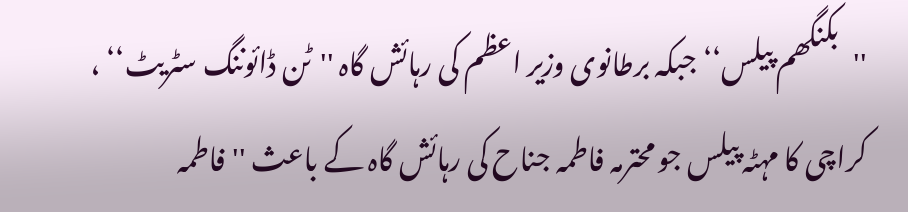''بکنگھم پیلس‘‘ جبکہ برطانوی وزیر اعظم کی رہائش گاہ ''ٹن ڈائوننگ سٹریٹ‘‘ ، کراچی کا مہٹہ پیلس جو محترمہ فاطمہ جناح کی رہائش گاہ کے باعث ''فاطمہ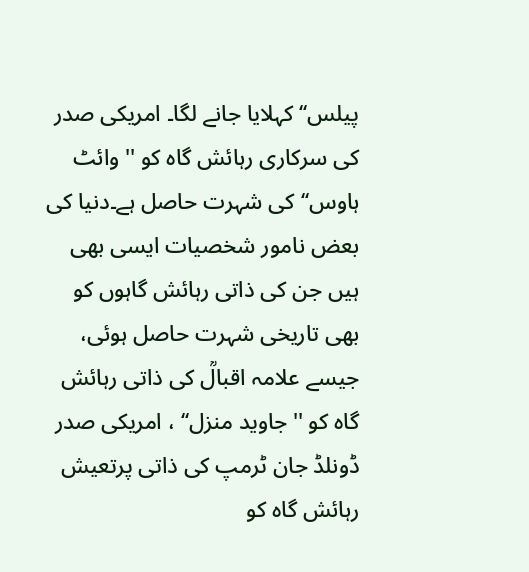پیلس‘‘کہلایا جانے لگا۔ امریکی صدر کی سرکاری رہائش گاہ کو '' وائٹ ہاوس‘‘کی شہرت حاصل ہے۔دنیا کی بعض نامور شخصیات ایسی بھی ہیں جن کی ذاتی رہائش گاہوں کو بھی تاریخی شہرت حاصل ہوئی، جیسے علامہ اقبالؒ کی ذاتی رہائش گاہ کو ''جاوید منزل‘‘ ، امریکی صدر ڈونلڈ جان ٹرمپ کی ذاتی پرتعیش رہائش گاہ کو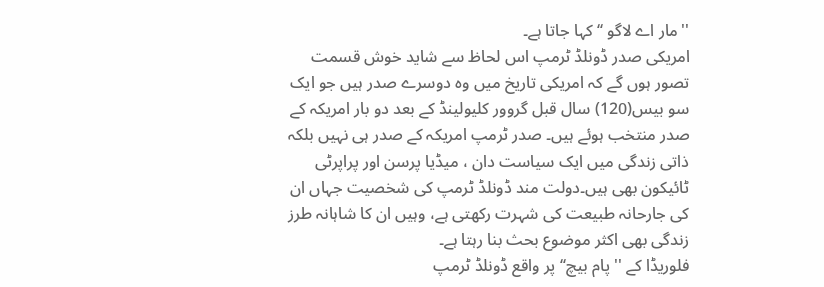''مار اے لاگو ‘‘ کہا جاتا ہے۔
امریکی صدر ڈونلڈ ٹرمپ اس لحاظ سے شاید خوش قسمت تصور ہوں گے کہ امریکی تاریخ میں وہ دوسرے صدر ہیں جو ایک سو بیس(120) سال قبل گروور کلیولینڈ کے بعد دو بار امریکہ کے صدر منتخب ہوئے ہیں۔ صدر ٹرمپ امریکہ کے صدر ہی نہیں بلکہ ذاتی زندگی میں ایک سیاست دان ، میڈیا پرسن اور پراپرٹی ٹائیکون بھی ہیں۔دولت مند ڈونلڈ ٹرمپ کی شخصیت جہاں ان کی جارحانہ طبیعت کی شہرت رکھتی ہے، وہیں ان کا شاہانہ طرز زندگی بھی اکثر موضوع بحث بنا رہتا ہے۔
فلوریڈا کے '' پام بیچ‘‘پر واقع ڈونلڈ ٹرمپ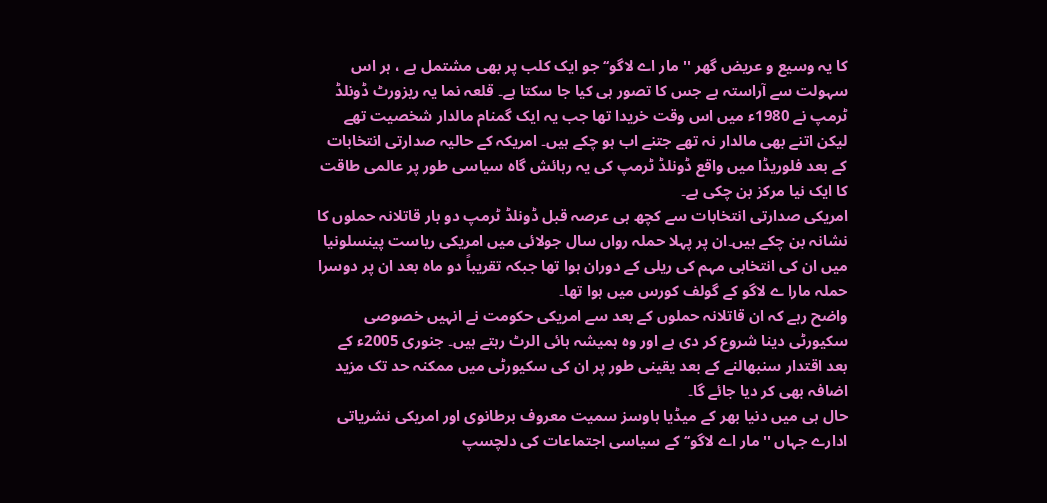کا یہ وسیع و عریض گھر '' مار اے لاگو‘‘ جو ایک کلب پر بھی مشتمل ہے ، ہر اس سہولت سے آراستہ ہے جس کا تصور ہی کیا جا سکتا ہے۔ قلعہ نما یہ ریزورٹ ڈونلڈ ٹرمپ نے 1980ء میں اس وقت خریدا تھا جب یہ ایک گمنام مالدار شخصیت تھے لیکن اتنے بھی مالدار نہ تھے جتنے اب ہو چکے ہیں۔ امریکہ کے حالیہ صدارتی انتخابات کے بعد فلوریڈا میں واقع ڈونلڈ ٹرمپ کی یہ رہائش گاہ سیاسی طور پر عالمی طاقت کا ایک نیا مرکز بن چکی ہے۔
امریکی صدارتی انتخابات سے کچھ ہی عرصہ قبل ڈونلڈ ٹرمپ دو بار قاتلانہ حملوں کا نشانہ بن چکے ہیں۔ان پر پہلا حملہ رواں سال جولائی میں امریکی ریاست پینسلونیا میں ان کی انتخابی مہم کی ریلی کے دوران ہوا تھا جبکہ تقریباً دو ماہ بعد ان پر دوسرا حملہ مارا ے لاگو کے گولف کورس میں ہوا تھا۔
واضح رہے کہ ان قاتلانہ حملوں کے بعد سے امریکی حکومت نے انہیں خصوصی سکیورٹی دینا شروع کر دی ہے اور وہ ہمیشہ ہائی الرٹ رہتے ہیں۔ جنوری 2005ء کے بعد اقتدار سنبھالنے کے بعد یقینی طور پر ان کی سکیورٹی میں ممکنہ حد تک مزید اضافہ بھی کر دیا جائے گا۔
حال ہی میں دنیا بھر کے میڈیا ہاوسز سمیت معروف برطانوی اور امریکی نشریاتی ادارے جہاں ''مار اے لاگو‘‘ کے سیاسی اجتماعات کی دلچسپ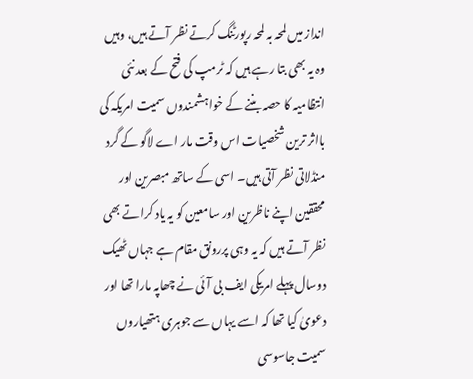انداز میں لمحہ بہ لمحہ رپورٹنگ کرتے نظر آتے ہیں، وہیں وہ یہ بھی بتا رہے ہیں کہ ٹرمپ کی فتح کے بعد نئی انتظامیہ کا حصہ بننے کے خواہشمندوں سمیت امریکہ کی بااثر ترین شخصیات اس وقت مار اے لاگو کے گرد منڈلاتی نظر آتی ہیں۔ اسی کے ساتھ مبصرین اور محققین اپنے ناظرین اور سامعین کو یہ یاد کراتے بھی نظر آتے ہیں کہ یہ وہی پررونق مقام ہے جہاں ٹھیک دوسال پہلے امریکی ایف بی آئی نے چھاپہ مارا تھا اور دعویٰ کیا تھا کہ اسے یہاں سے جوہری ہتھیاروں سمیت جاسوسی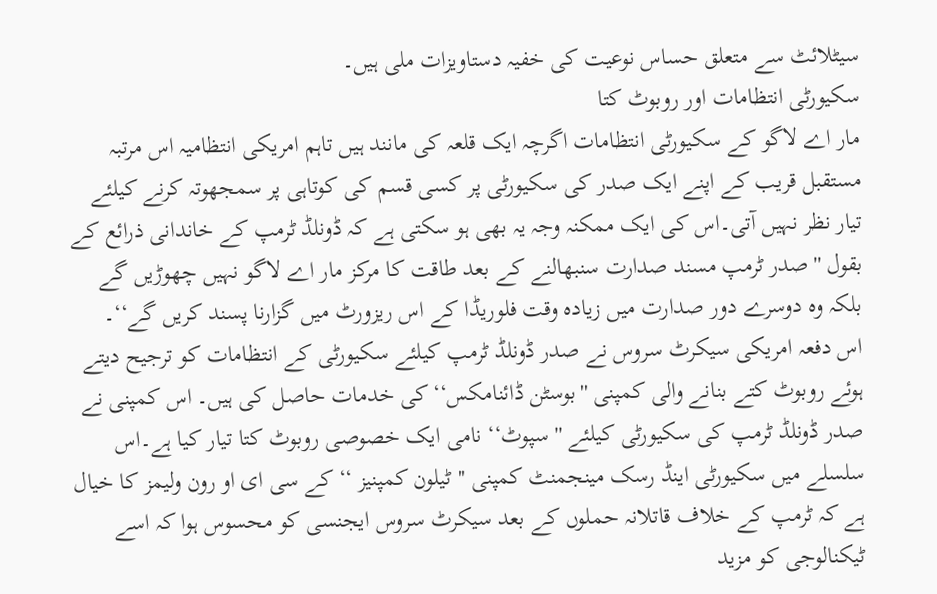سیٹلائٹ سے متعلق حساس نوعیت کی خفیہ دستاویزات ملی ہیں۔
سکیورٹی انتظامات اور روبوٹ کتا
مار اے لاگو کے سکیورٹی انتظامات اگرچہ ایک قلعہ کی مانند ہیں تاہم امریکی انتظامیہ اس مرتبہ مستقبل قریب کے اپنے ایک صدر کی سکیورٹی پر کسی قسم کی کوتاہی پر سمجھوتہ کرنے کیلئے تیار نظر نہیں آتی۔اس کی ایک ممکنہ وجہ یہ بھی ہو سکتی ہے کہ ڈونلڈ ٹرمپ کے خاندانی ذرائع کے بقول ''صدر ٹرمپ مسند صدارت سنبھالنے کے بعد طاقت کا مرکز مار اے لاگو نہیں چھوڑیں گے بلکہ وہ دوسرے دور صدارت میں زیادہ وقت فلوریڈا کے اس ریزورٹ میں گزارنا پسند کریں گے‘‘۔
اس دفعہ امریکی سیکرٹ سروس نے صدر ڈونلڈ ٹرمپ کیلئے سکیورٹی کے انتظامات کو ترجیح دیتے ہوئے روبوٹ کتے بنانے والی کمپنی ''بوسٹن ڈائنامکس‘‘کی خدمات حاصل کی ہیں۔ اس کمپنی نے صدر ڈونلڈ ٹرمپ کی سکیورٹی کیلئے '' سپوٹ‘‘ نامی ایک خصوصی روبوٹ کتا تیار کیا ہے۔اس سلسلے میں سکیورٹی اینڈ رسک مینجمنٹ کمپنی ''ٹیلون کمپنیز ‘‘ کے سی ای او رون ولیمز کا خیال ہے کہ ٹرمپ کے خلاف قاتلانہ حملوں کے بعد سیکرٹ سروس ایجنسی کو محسوس ہوا کہ اسے ٹیکنالوجی کو مزید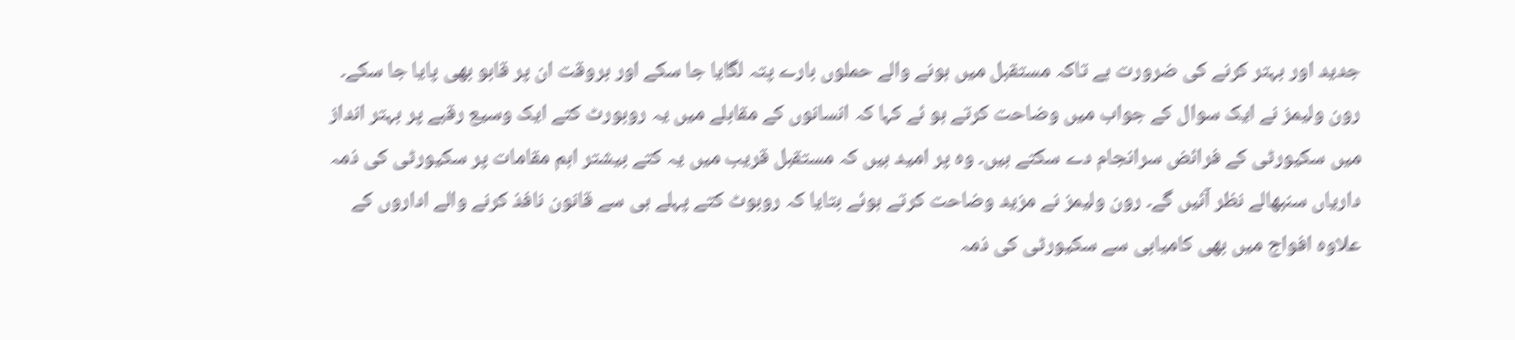جدید اور بہتر کرنے کی ضرورت ہے تاکہ مستقبل میں ہونے والے حملوں بارے پتہ لگایا جا سکے اور بروقت ان پر قابو بھی پایا جا سکے۔
رون ولیمز نے ایک سوال کے جواب میں وضاحت کرتے ہو ئے کہا کہ انسانوں کے مقابلے میں یہ روبورٹ کتے ایک وسیع رقبے پر بہتر انداز میں سکیورٹی کے فرائض سرانجام دے سکتے ہیں۔ وہ پر امید ہیں کہ مستقبل قریب میں یہ کتے بیشتر اہم مقامات پر سکیورٹی کی ذمہ داریاں سنبھالے نظر آئیں گے۔ رون ولیمز نے مزید وضاحت کرتے ہوئے بتایا کہ روبوٹ کتے پہلے ہی سے قانون نافذ کرنے والے اداروں کے علاوہ افواج میں بھی کامیابی سے سکیورٹی کی ذمہ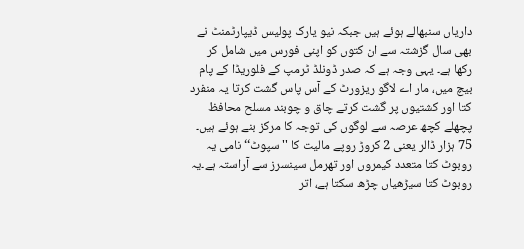داریاں سنبھالے ہوئے ہیں جبکہ نیو یارک پولیس ڈیپارٹمنٹ نے بھی سال گزشتہ سے ان کتوں کو اپنی فورس میں شامل کر رکھا ہے۔ یہی وجہ ہے کہ صدر ڈونلڈ ٹرمپ کے فلوریڈا کے پام بیچ میں، مار اے لاگو ریزورٹ کے آس پاس گشت کرتا یہ منفرد کتا اور کشتیوں پر گشت کرتے چاق و چوبند مسلح محافظ پچھلے کچھ عرصہ سے لوگوں کی توجہ کا مرکز بنے ہوئے ہیں۔
75 ہزار ڈالر یعنی 2 کروڑ روپے مالیت کا ''سپوٹ‘‘ نامی یہ روبوٹ کتا متعدد کیمروں اور تھرمل سینسرز سے آراستہ ہے۔یہ روبوٹ کتا سیڑھیاں چڑھ سکتا ہے، اتر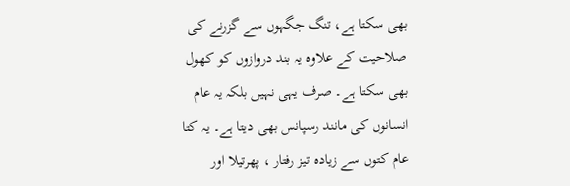بھی سکتا ہے، تنگ جگہوں سے گزرنے کی صلاحیت کے علاوہ یہ بند دروازوں کو کھول بھی سکتا ہے۔ صرف یہی نہیں بلکہ یہ عام انسانوں کی مانند رسپانس بھی دیتا ہے۔ یہ کتا عام کتوں سے زیادہ تیز رفتار ، پھرتیلا اور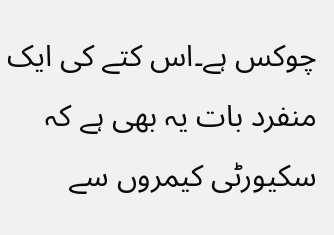چوکس ہے۔اس کتے کی ایک منفرد بات یہ بھی ہے کہ سکیورٹی کیمروں سے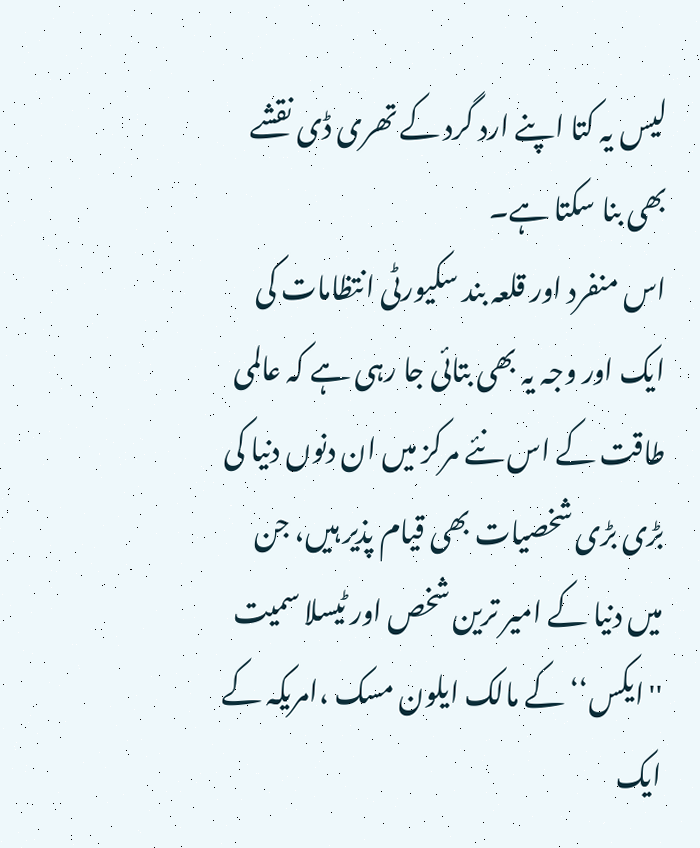لیس یہ کتا اپنے ارد گرد کے تھری ڈی نقشے بھی بنا سکتا ہے۔
اس منفرد اور قلعہ بند سکیورٹی انتظامات کی ایک اور وجہ یہ بھی بتائی جا رہی ہے کہ عالمی طاقت کے اس نئے مرکز میں ان دنوں دنیا کی بڑی بڑی شخصیات بھی قیام پذیر ہیں، جن میں دنیا کے امیر ترین شخص اور ٹیسلا سمیت ''ایکس‘‘ کے مالک ایلون مسک ،امریکہ کے ایک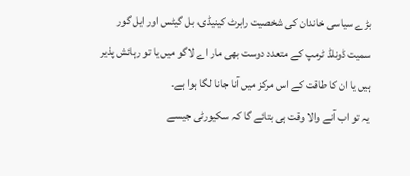بڑے سیاسی خاندان کی شخصیت رابرٹ کینیڈی، بل گیٹس اور ایل گور سمیت ڈونلڈ ٹرمپ کے متعدد دوست بھی مار اے لاگو میں یا تو رہائش پذیر ہیں یا ان کا طاقت کے اس مرکز میں آنا جانا لگا ہوا ہے۔
یہ تو اب آنے والا وقت ہی بتائے گا کہ سکیورٹی جیسے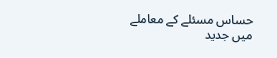حساس مسئلے کے معاملے میں جدید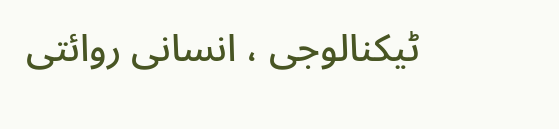ٹیکنالوجی ، انسانی روائتی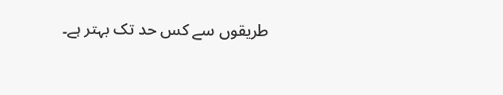طریقوں سے کس حد تک بہتر ہے۔